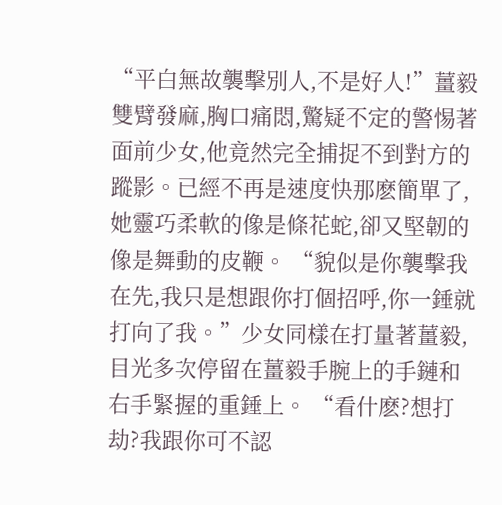“平白無故襲擊別人,不是好人!”薑毅雙臂發麻,胸口痛悶,驚疑不定的警惕著面前少女,他竟然完全捕捉不到對方的蹤影。已經不再是速度快那麽簡單了,她靈巧柔軟的像是條花蛇,卻又堅韌的像是舞動的皮鞭。 “貌似是你襲擊我在先,我只是想跟你打個招呼,你一錘就打向了我。”少女同樣在打量著薑毅,目光多次停留在薑毅手腕上的手鏈和右手緊握的重錘上。 “看什麽?想打劫?我跟你可不認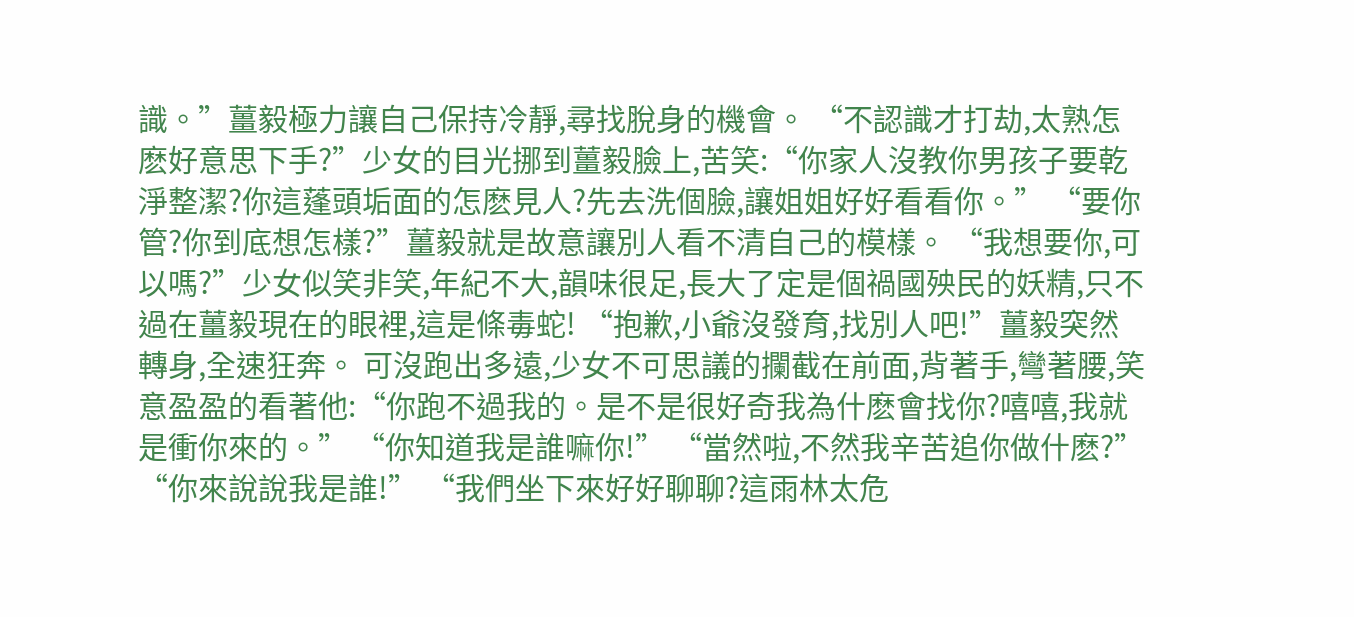識。”薑毅極力讓自己保持冷靜,尋找脫身的機會。 “不認識才打劫,太熟怎麽好意思下手?”少女的目光挪到薑毅臉上,苦笑:“你家人沒教你男孩子要乾淨整潔?你這蓬頭垢面的怎麽見人?先去洗個臉,讓姐姐好好看看你。” “要你管?你到底想怎樣?”薑毅就是故意讓別人看不清自己的模樣。 “我想要你,可以嗎?”少女似笑非笑,年紀不大,韻味很足,長大了定是個禍國殃民的妖精,只不過在薑毅現在的眼裡,這是條毒蛇! “抱歉,小爺沒發育,找別人吧!”薑毅突然轉身,全速狂奔。 可沒跑出多遠,少女不可思議的攔截在前面,背著手,彎著腰,笑意盈盈的看著他:“你跑不過我的。是不是很好奇我為什麽會找你?嘻嘻,我就是衝你來的。” “你知道我是誰嘛你!” “當然啦,不然我辛苦追你做什麽?” “你來說說我是誰!” “我們坐下來好好聊聊?這雨林太危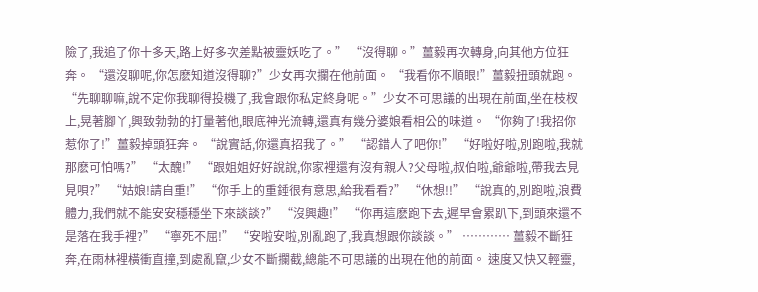險了,我追了你十多天,路上好多次差點被靈妖吃了。” “沒得聊。”薑毅再次轉身,向其他方位狂奔。 “還沒聊呢,你怎麽知道沒得聊?”少女再次攔在他前面。 “我看你不順眼!”薑毅扭頭就跑。 “先聊聊嘛,說不定你我聊得投機了,我會跟你私定終身呢。”少女不可思議的出現在前面,坐在枝杈上,晃著腳丫,興致勃勃的打量著他,眼底神光流轉,還真有幾分婆娘看相公的味道。 “你夠了!我招你惹你了!”薑毅掉頭狂奔。 “說實話,你還真招我了。” “認錯人了吧你!” “好啦好啦,別跑啦,我就那麽可怕嗎?” “太醜!” “跟姐姐好好說說,你家裡還有沒有親人?父母啦,叔伯啦,爺爺啦,帶我去見見唄?” “姑娘!請自重!” “你手上的重錘很有意思,給我看看?” “休想!!” “說真的,別跑啦,浪費體力,我們就不能安安穩穩坐下來談談?” “沒興趣!” “你再這麽跑下去,遲早會累趴下,到頭來還不是落在我手裡?” “寧死不屈!” “安啦安啦,別亂跑了,我真想跟你談談。” ………… 薑毅不斷狂奔,在雨林裡橫衝直撞,到處亂竄,少女不斷攔截,總能不可思議的出現在他的前面。 速度又快又輕靈,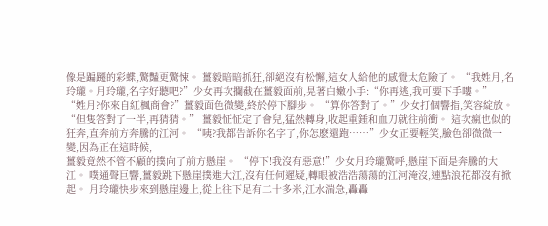像是蹁躚的彩蝶,驚豔更驚悚。 薑毅暗暗抓狂,卻絕沒有松懈,這女人給他的感覺太危險了。 “我姓月,名玲瓏。月玲瓏,名字好聽吧?”少女再次攔截在薑毅面前,晃著白嫩小手:“你再逃,我可要下手嘍。” “姓月?你來自紅楓商會?”薑毅面色微變,終於停下腳步。 “算你答對了。”少女打個響指,笑容綻放。“但隻答對了一半,再猜猜。” 薑毅怔怔定了會兒,猛然轉身,收起重錘和血刀就往前衝。 這次瘋也似的狂奔,直奔前方奔騰的江河。 “咦?我都告訴你名字了,你怎麽還跑……”少女正要輕笑,臉色卻微微一變,因為正在這時候,
薑毅竟然不管不顧的撲向了前方懸崖。 “停下!我沒有惡意!”少女月玲瓏驚呼,懸崖下面是奔騰的大江。 噗通聲巨響,薑毅跳下懸崖撲進大江,沒有任何遲疑,轉眼被浩浩蕩蕩的江河淹沒,連點浪花都沒有掀起。 月玲瓏快步來到懸崖邊上,從上往下足有二十多米,江水湍急,轟轟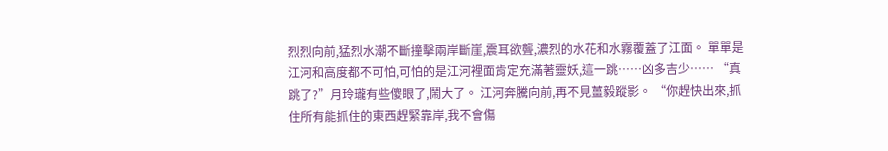烈烈向前,猛烈水潮不斷撞擊兩岸斷崖,震耳欲聾,濃烈的水花和水霧覆蓋了江面。 單單是江河和高度都不可怕,可怕的是江河裡面肯定充滿著靈妖,這一跳……凶多吉少…… “真跳了?”月玲瓏有些傻眼了,鬧大了。 江河奔騰向前,再不見薑毅蹤影。 “你趕快出來,抓住所有能抓住的東西趕緊靠岸,我不會傷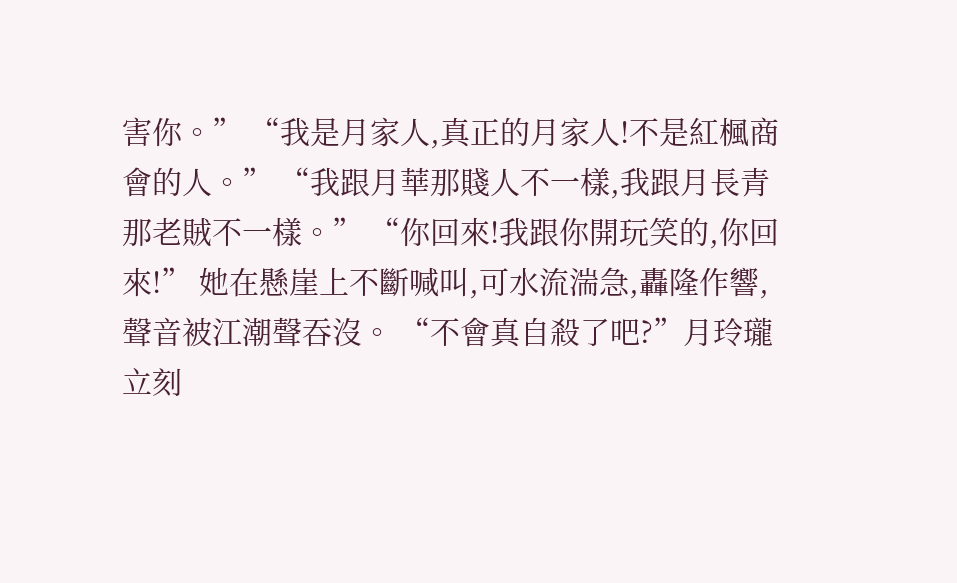害你。” “我是月家人,真正的月家人!不是紅楓商會的人。” “我跟月華那賤人不一樣,我跟月長青那老賊不一樣。” “你回來!我跟你開玩笑的,你回來!” 她在懸崖上不斷喊叫,可水流湍急,轟隆作響,聲音被江潮聲吞沒。 “不會真自殺了吧?”月玲瓏立刻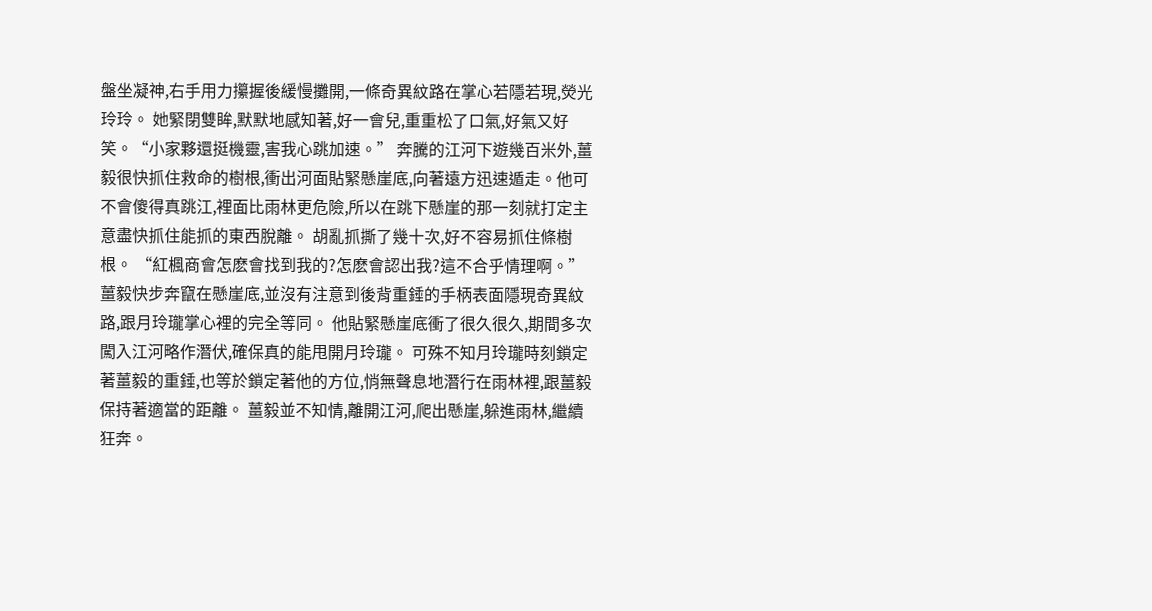盤坐凝神,右手用力攥握後緩慢攤開,一條奇異紋路在掌心若隱若現,熒光玲玲。 她緊閉雙眸,默默地感知著,好一會兒,重重松了口氣,好氣又好笑。“小家夥還挺機靈,害我心跳加速。” 奔騰的江河下遊幾百米外,薑毅很快抓住救命的樹根,衝出河面貼緊懸崖底,向著遠方迅速遁走。他可不會傻得真跳江,裡面比雨林更危險,所以在跳下懸崖的那一刻就打定主意盡快抓住能抓的東西脫離。 胡亂抓撕了幾十次,好不容易抓住條樹根。 “紅楓商會怎麽會找到我的?怎麽會認出我?這不合乎情理啊。”薑毅快步奔竄在懸崖底,並沒有注意到後背重錘的手柄表面隱現奇異紋路,跟月玲瓏掌心裡的完全等同。 他貼緊懸崖底衝了很久很久,期間多次闖入江河略作潛伏,確保真的能甩開月玲瓏。 可殊不知月玲瓏時刻鎖定著薑毅的重錘,也等於鎖定著他的方位,悄無聲息地潛行在雨林裡,跟薑毅保持著適當的距離。 薑毅並不知情,離開江河,爬出懸崖,躲進雨林,繼續狂奔。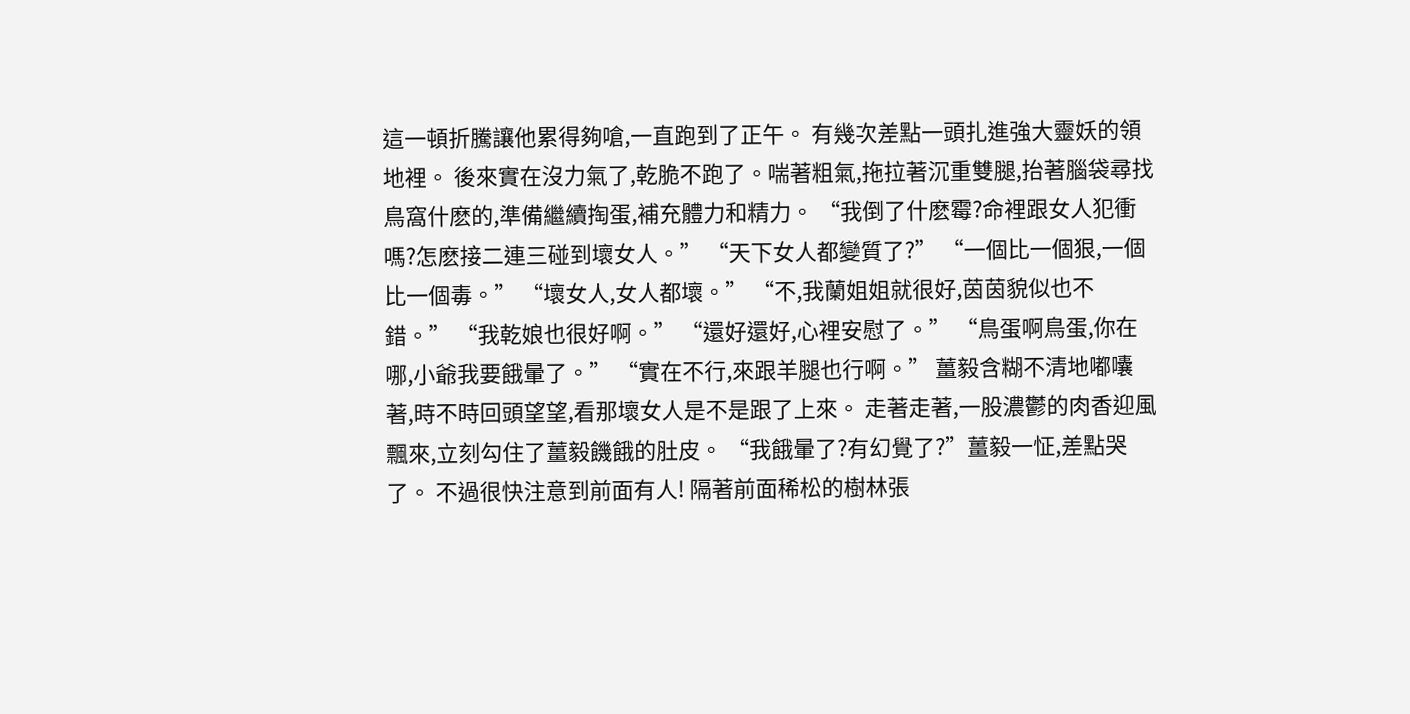這一頓折騰讓他累得夠嗆,一直跑到了正午。 有幾次差點一頭扎進強大靈妖的領地裡。 後來實在沒力氣了,乾脆不跑了。喘著粗氣,拖拉著沉重雙腿,抬著腦袋尋找鳥窩什麽的,準備繼續掏蛋,補充體力和精力。 “我倒了什麽霉?命裡跟女人犯衝嗎?怎麽接二連三碰到壞女人。” “天下女人都變質了?” “一個比一個狠,一個比一個毒。” “壞女人,女人都壞。” “不,我蘭姐姐就很好,茵茵貌似也不錯。” “我乾娘也很好啊。” “還好還好,心裡安慰了。” “鳥蛋啊鳥蛋,你在哪,小爺我要餓暈了。” “實在不行,來跟羊腿也行啊。” 薑毅含糊不清地嘟囔著,時不時回頭望望,看那壞女人是不是跟了上來。 走著走著,一股濃鬱的肉香迎風飄來,立刻勾住了薑毅饑餓的肚皮。 “我餓暈了?有幻覺了?”薑毅一怔,差點哭了。 不過很快注意到前面有人! 隔著前面稀松的樹林張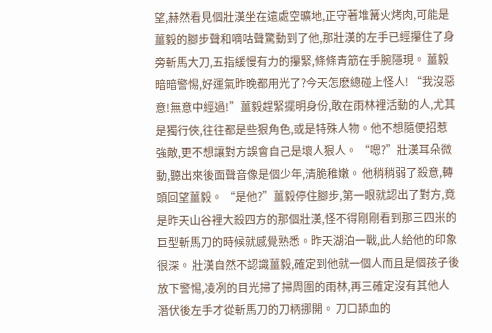望,赫然看見個壯漢坐在遠處空曠地,正守著堆篝火烤肉,可能是薑毅的腳步聲和嘀咕聲驚動到了他,那壯漢的左手已經攥住了身旁斬馬大刀,五指緩慢有力的攥緊,條條青筋在手腕隱現。 薑毅暗暗警惕,好運氣昨晚都用光了?今天怎麽總碰上怪人! “我沒惡意!無意中經過!”薑毅趕緊擺明身份,敢在雨林裡活動的人,尤其是獨行俠,往往都是些狠角色,或是特殊人物。他不想隨便招惹強敵,更不想讓對方誤會自己是壞人狠人。 “嗯?”壯漢耳朵微動,聽出來後面聲音像是個少年,清脆稚嫩。 他稍稍弱了殺意,轉頭回望薑毅。 “是他?”薑毅停住腳步,第一眼就認出了對方,竟是昨天山谷裡大殺四方的那個壯漢,怪不得剛剛看到那三四米的巨型斬馬刀的時候就感覺熟悉。昨天湖泊一戰,此人給他的印象很深。 壯漢自然不認識薑毅,確定到他就一個人而且是個孩子後放下警惕,凌冽的目光掃了掃周圍的雨林,再三確定沒有其他人潛伏後左手才從斬馬刀的刀柄挪開。 刀口舔血的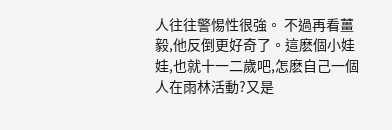人往往警惕性很強。 不過再看薑毅,他反倒更好奇了。這麽個小娃娃,也就十一二歲吧,怎麽自己一個人在雨林活動?又是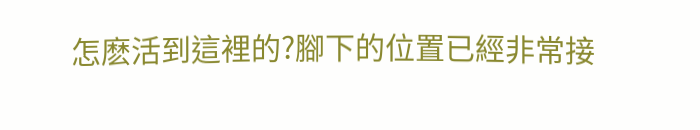怎麽活到這裡的?腳下的位置已經非常接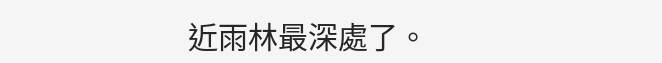近雨林最深處了。